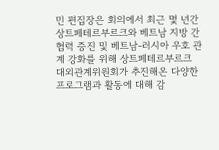민 편집장은 회의에서 최근 몇 년간 상트페테르부르크와 베트남 지방 간 협력 증진 및 베트남-러시아 우호 관계 강화를 위해 상트페테르부르크 대외관계위원회가 추진해온 다양한 프로그램과 활동에 대해 감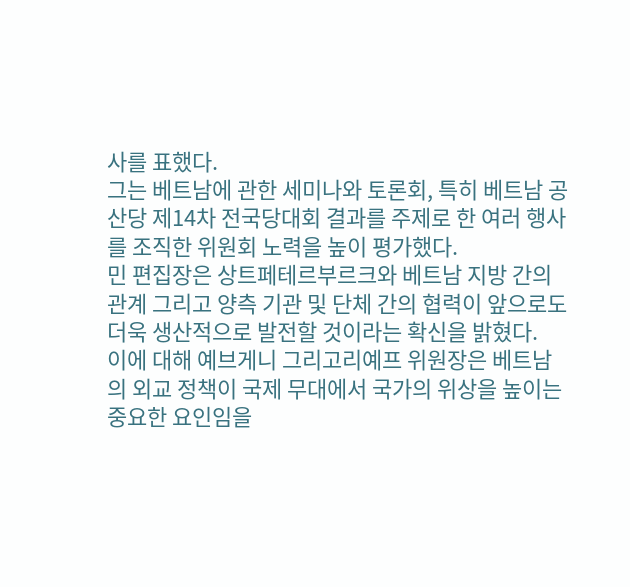사를 표했다.
그는 베트남에 관한 세미나와 토론회, 특히 베트남 공산당 제14차 전국당대회 결과를 주제로 한 여러 행사를 조직한 위원회 노력을 높이 평가했다.
민 편집장은 상트페테르부르크와 베트남 지방 간의 관계 그리고 양측 기관 및 단체 간의 협력이 앞으로도 더욱 생산적으로 발전할 것이라는 확신을 밝혔다.
이에 대해 예브게니 그리고리예프 위원장은 베트남의 외교 정책이 국제 무대에서 국가의 위상을 높이는 중요한 요인임을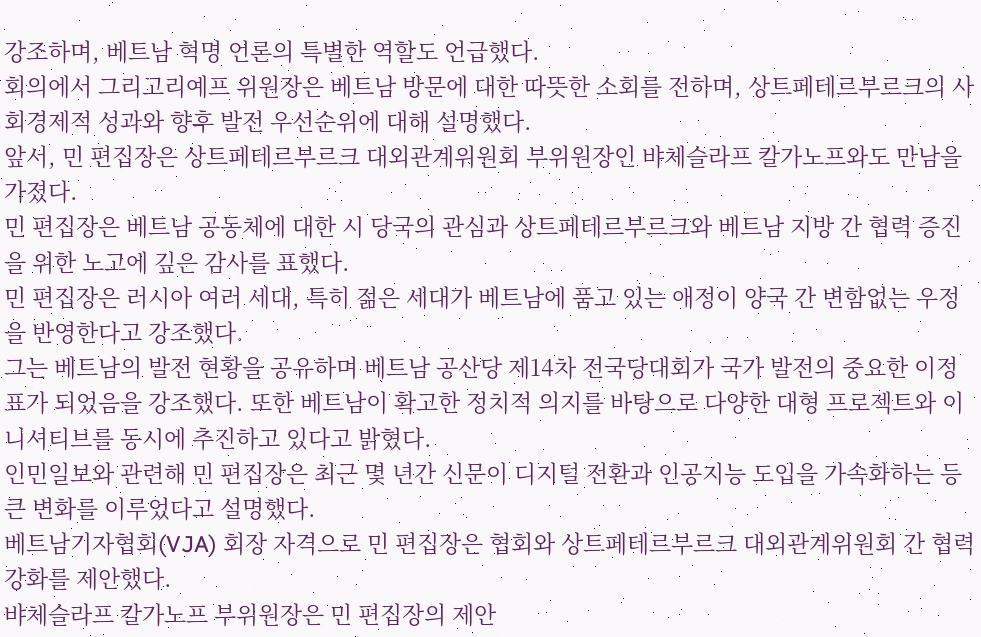강조하며, 베트남 혁명 언론의 특별한 역할도 언급했다.
회의에서 그리고리예프 위원장은 베트남 방문에 대한 따뜻한 소회를 전하며, 상트페테르부르크의 사회경제적 성과와 향후 발전 우선순위에 대해 설명했다.
앞서, 민 편집장은 상트페테르부르크 대외관계위원회 부위원장인 뱌체슬라프 칼가노프와도 만남을 가졌다.
민 편집장은 베트남 공동체에 대한 시 당국의 관심과 상트페테르부르크와 베트남 지방 간 협력 증진을 위한 노고에 깊은 감사를 표했다.
민 편집장은 러시아 여러 세대, 특히 젊은 세대가 베트남에 품고 있는 애정이 양국 간 변함없는 우정을 반영한다고 강조했다.
그는 베트남의 발전 현황을 공유하며 베트남 공산당 제14차 전국당대회가 국가 발전의 중요한 이정표가 되었음을 강조했다. 또한 베트남이 확고한 정치적 의지를 바탕으로 다양한 대형 프로젝트와 이니셔티브를 동시에 추진하고 있다고 밝혔다.
인민일보와 관련해 민 편집장은 최근 몇 년간 신문이 디지털 전환과 인공지능 도입을 가속화하는 등 큰 변화를 이루었다고 설명했다.
베트남기자협회(VJA) 회장 자격으로 민 편집장은 협회와 상트페테르부르크 대외관계위원회 간 협력 강화를 제안했다.
뱌체슬라프 칼가노프 부위원장은 민 편집장의 제안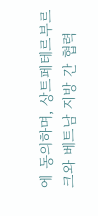에 동의하며, 상트페테르부르크와 베트남 지방 간 협력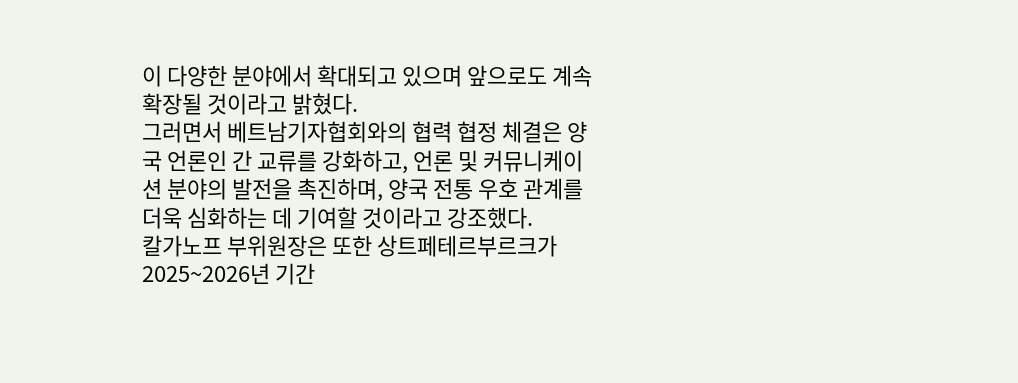이 다양한 분야에서 확대되고 있으며 앞으로도 계속 확장될 것이라고 밝혔다.
그러면서 베트남기자협회와의 협력 협정 체결은 양국 언론인 간 교류를 강화하고, 언론 및 커뮤니케이션 분야의 발전을 촉진하며, 양국 전통 우호 관계를 더욱 심화하는 데 기여할 것이라고 강조했다.
칼가노프 부위원장은 또한 상트페테르부르크가 2025~2026년 기간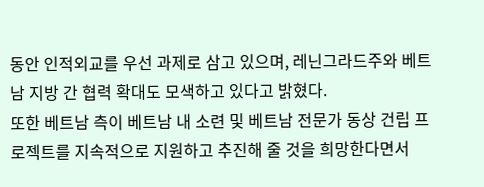동안 인적외교를 우선 과제로 삼고 있으며, 레닌그라드주와 베트남 지방 간 협력 확대도 모색하고 있다고 밝혔다.
또한 베트남 측이 베트남 내 소련 및 베트남 전문가 동상 건립 프로젝트를 지속적으로 지원하고 추진해 줄 것을 희망한다면서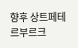향후 상트페테르부르크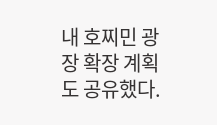내 호찌민 광장 확장 계획도 공유했다.